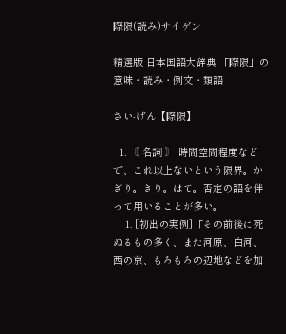際限(読み)サイゲン

精選版 日本国語大辞典 「際限」の意味・読み・例文・類語

さい‐げん【際限】

  1. 〘 名詞 〙 時間空間程度などで、これ以上ないという限界。かぎり。きり。はて。否定の語を伴って用いることが多い。
    1. [初出の実例]「その前後に死ぬるもの多く、また河原、白河、西の京、もろもろの辺地などを加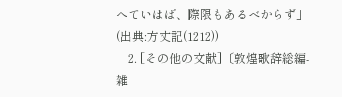へていはば、際限もあるべからず」(出典:方丈記(1212))
    2. [その他の文献]〔敦煌歌辞総編‐雑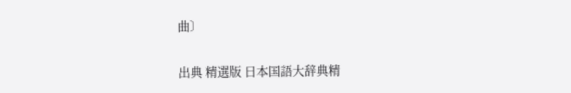曲〕

出典 精選版 日本国語大辞典精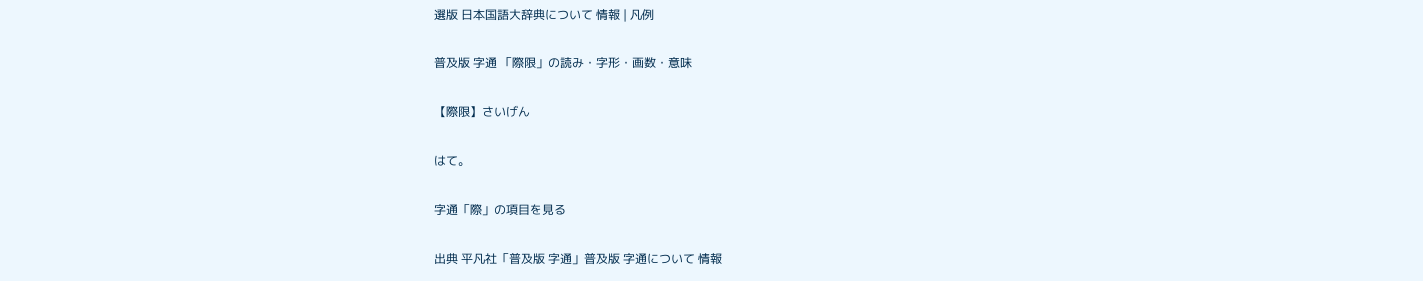選版 日本国語大辞典について 情報 | 凡例

普及版 字通 「際限」の読み・字形・画数・意味

【際限】さいげん

はて。

字通「際」の項目を見る

出典 平凡社「普及版 字通」普及版 字通について 情報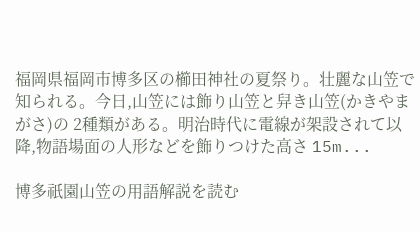福岡県福岡市博多区の櫛田神社の夏祭り。壮麗な山笠で知られる。今日,山笠には飾り山笠と舁き山笠(かきやまがさ)の 2種類がある。明治時代に電線が架設されて以降,物語場面の人形などを飾りつけた高さ 15m...

博多祇園山笠の用語解説を読む